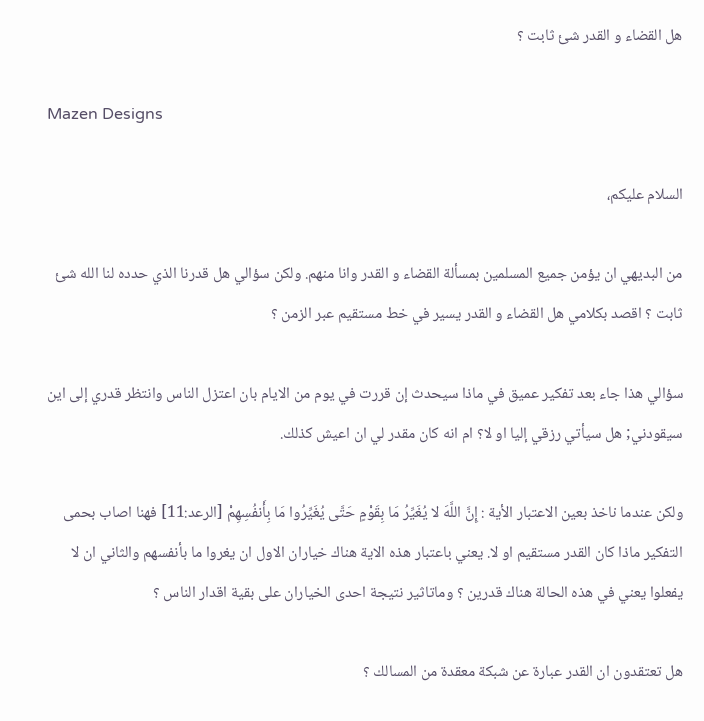هل القضاء و القدر شئ ثابت ؟

Mazen Designs

السلام عليكم،

من البديهي ان يؤمن جميع المسلمين بمسألة القضاء و القدر وانا منهم. ولكن سؤالي هل قدرنا الذي حدده لنا الله شئ ثابت ؟ اقصد بكلامي هل القضاء و القدر يسير في خط مستقيم عبر الزمن ؟

سؤالي هذا جاء بعد تفكير عميق في ماذا سيحدث إن قررت في يوم من الايام بان اعتزل الناس وانتظر قدري إلى اين سيقودني; هل سيأتي رزقي إليا او لا؟ ام انه كان مقدر لي ان اعيش كذلك.

ولكن عندما ناخذ بعين الاعتبار الأية : إِنَّ اللَّهَ لا يُغَيِّرُ مَا بِقَوْمٍ حَتَّى يُغَيِّرُوا مَا بِأَنفُسِهِمْ [الرعد:11] فهنا اصاب بحمى التفكير ماذا كان القدر مستقيم او لا. يعني باعتبار هذه الاية هناك خياران الاول ان يغروا ما بأنفسهم والثاني ان لا يفعلوا يعني في هذه الحالة هناك قدرين ؟ وماتاثير نتيجة احدى الخياران على بقية اقدار الناس ؟

هل تعتقدون ان القدر عبارة عن شبكة معقدة من المسالك ؟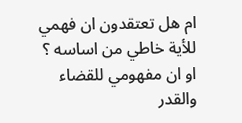ام هل تعتقدون ان فهمي للأية خاطي من اساسه ؟ او ان مفهومي للقضاء والقدر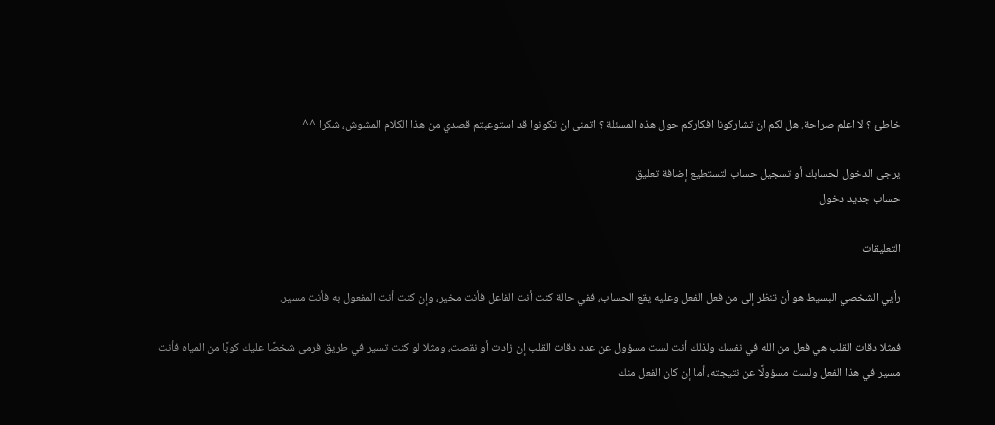خاطئ ؟ لا اعلم صراحة. هل لكم ان تشاركونا افكاركم حول هذه المسئلة ؟ اتمنى ان تكونوا قد استوعبتم قصدي من هذا الكلام المشوش، شكرا ^^

يرجى الدخول لحسابك أو تسجيل حساب لتستطيع إضافة تعليق
حساب جديد دخول

التعليقات

رأيي الشخصي البسيط هو أن تنظر إلى من فعل الفعل وعليه يقع الحساب، ففي حالة كنت أنت الفاعل فأنت مخير، وإن كنت أنت المفعول به فأنت مسير.

فمثلا دقات القلب هي فعل من الله في نفسك ولذلك أنت لست مسؤول عن عدد دقات القلب إن زادت أو نقصت، ومثلا لو كنت تسير في طريق فرمى شخصًا عليك كوبًا من المياه فأنت مسير في هذا الفعل ولست مسؤولًا عن نتيجته، أما إن كان الفعل منك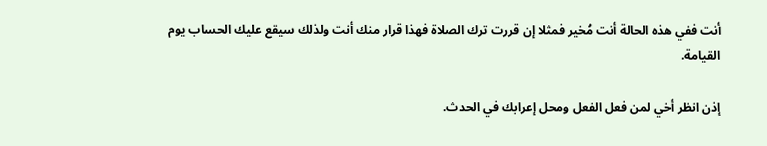أنت ففي هذه الحالة أنت مُخير فمثلا إن قررت ترك الصلاة فهذا قرار منك أنت ولذلك سيقع عليك الحساب يوم القيامة.

إذن انظر أخي لمن فعل الفعل ومحل إعرابك في الحدث.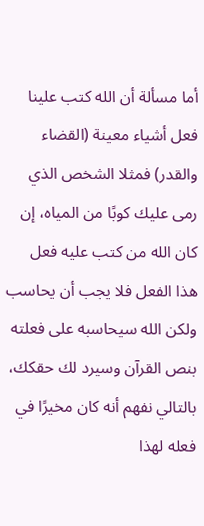أما مسألة أن الله كتب علينا فعل أشياء معينة (القضاء والقدر) فمثلا الشخص الذي رمى عليك كوبًا من المياه، إن كان الله من كتب عليه فعل هذا الفعل فلا يجب أن يحاسب ولكن الله سيحاسبه على فعلته بنص القرآن وسيرد لك حقكك، بالتالي نفهم أنه كان مخيرًا في فعله لهذا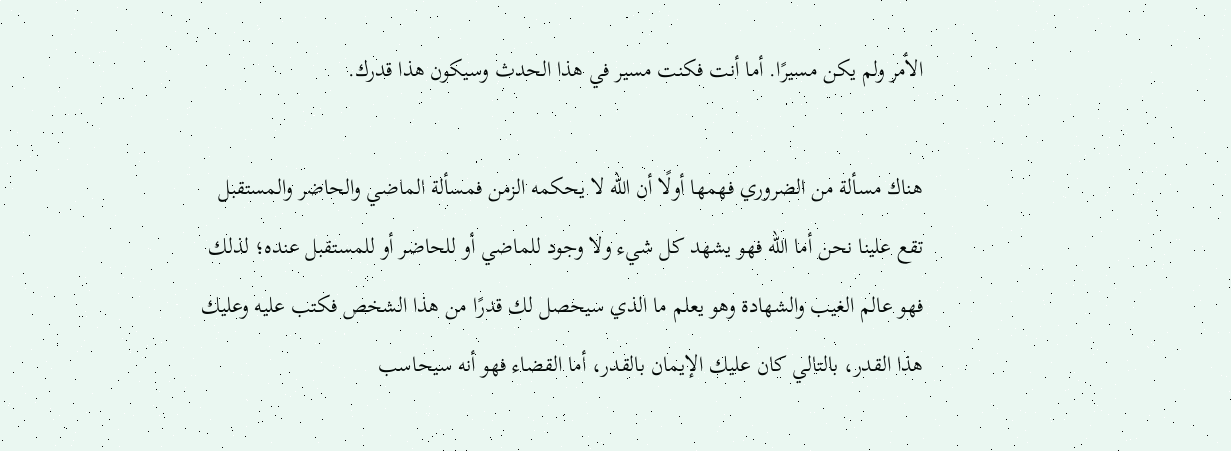الأمر ولم يكن مسيرًا. أما أنت فكنت مسير في هذا الحدث وسيكون هذا قدرك.

هناك مسألة من الضروري فهمها أولًا أن الله لا يحكمه الزمن فمسألة الماضي والحاضر والمستقبل تقع علينا نحن أما الله فهو يشهد كل شيء ولا وجود للماضي أو للحاضر أو للمستقبل عنده؛ لذلك فهو عالم الغيب والشهادة وهو يعلم ما الذي سيحصل لك قدرًا من هذا الشخص فكتب عليه وعليك هذا القدر، بالتالي كان عليك الإيمان بالقدر، أما القضاء فهو أنه سيحاسب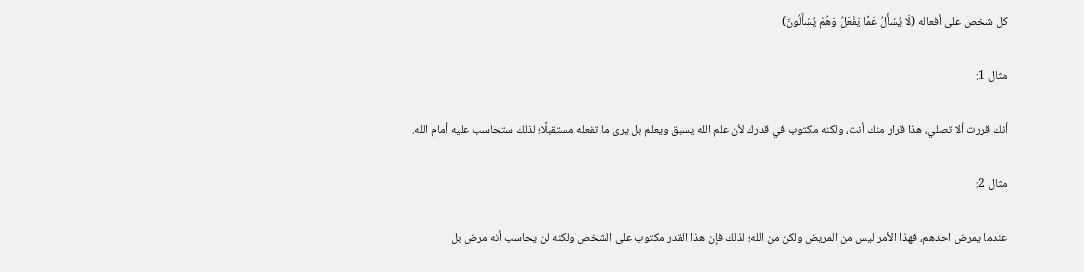كل شخص على أفعاله (لَا يُسْأَلُ عَمَّا يَفْعَلُ وَهُمْ يُسْأَلُونَ)

مثال 1:

أنك قررت ألا تصلي، هذا قرار منك أنت، ولكنه مكتوب في قدرك لأن علم الله يسبق ويعلم بل يرى ما تفعله مستقبلًا؛ لذلك ستحاسب عليه أمام الله.

مثال 2:

عندما يمرض احدهم، فهذا الأمر ليس من المريض ولكن من الله؛ لذلك فإن هذا القدر مكتوب على الشخص ولكنه لن يحاسب أنه مرض بل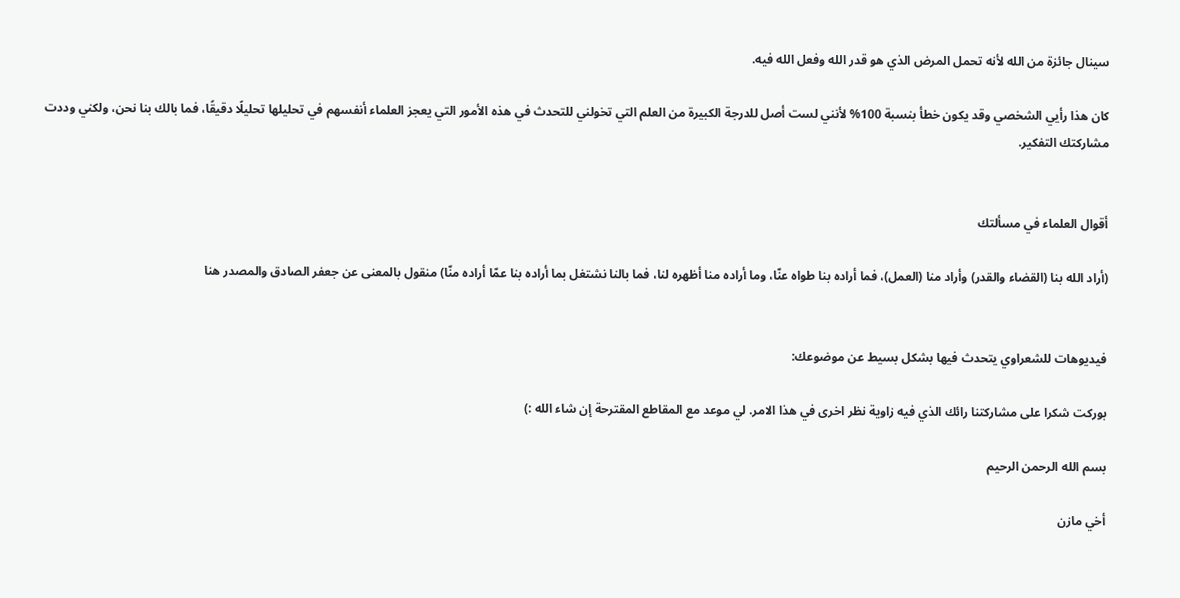سينال جائزة من الله لأنه تحمل المرض الذي هو قدر الله وفعل الله فيه.

كان هذا رأيي الشخصي وقد يكون خطأ بنسبة 100% لأنني لست أصل للدرجة الكبيرة من العلم التي تخولني للتحدث في هذه الأمور التي يعجز العلماء أنفسهم في تحليلها تحليلًا دقيقًا، فما بالك بنا نحن، ولكني وددت مشاركتك التفكير.


أقوال العلماء في مسألتك

(أراد الله بنا (القضاء والقدر) وأراد منا (العمل)، فما أراده بنا طواه عنّا، وما أراده منا أظهره لنا، فما بالنا نشتغل بما أراده بنا عمّا أراده منّا) منقول بالمعنى عن جعفر الصادق والمصدر هنا


فيديوهات للشعراوي يتحدث فيها بشكل بسيط عن موضوعك:

بوركت شكرا على مشاركتنا رائك الذي فيه زاوية نظر اخرى في هذا الامر. لي موعد مع المقاطع المقترحة إن شاء الله :)

بسم الله الرحمن الرحيم

أخي مازن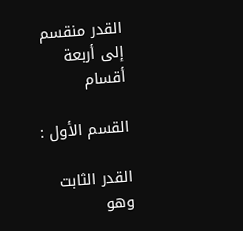القدر منقسم إلى أربعة أقسام

القسم الأول :

القدر الثابت وهو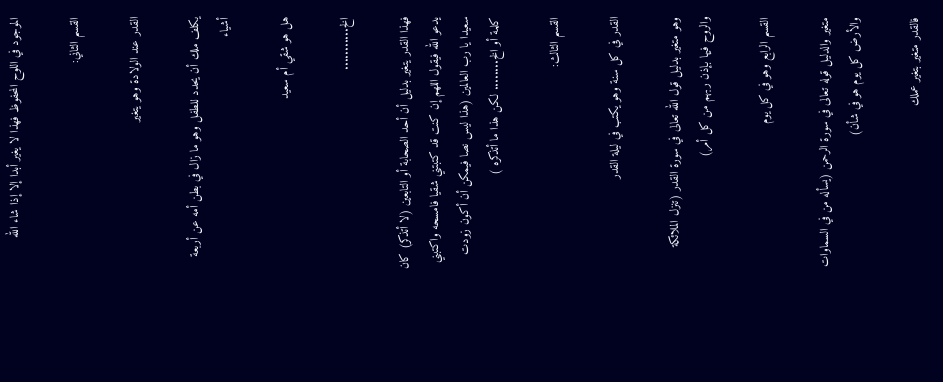الموجود في اللوح المحفوظ فهذا لا يغير أبدا إلا إذا شاء الله

القسم الثاني:

القدر عند الولادة وهو يتغير

يكلف ملك أن يحدد للطفل وهو ما زال في بطن أمه عن أربعة أشياء

هل هو شقي أم سعيد

الخ...........

فهذا القدر يتغير بدليل أن أحد الصحابة أو التابعين (لا أتذكر) كان يدعو الله فيقول اللهم إن كنت قد كتبتني شقيا فامسحه واكتبني سعيدا يا رب العالمين (هذا ليس نصا فيمكن أن أكون زودت كلمة أو الخ........ لكن هذا ما أتذكره )

القسم الثالث:

القدر في كل سنة وهو يكتب في ليلة القدر

وهو متغير بدليل قول الله تعالى في سورة القدر (تنزل الملائكة والروح فيها بإذن ربهم من كل أمر)

القسم الرابع وهو في كل يوم

متغير والدليل قوله تعالى في سورة الرحمن (يسأله من في السماوات والأرض كل يوم هو في شأن)

فالقدر متغير بتغير عملك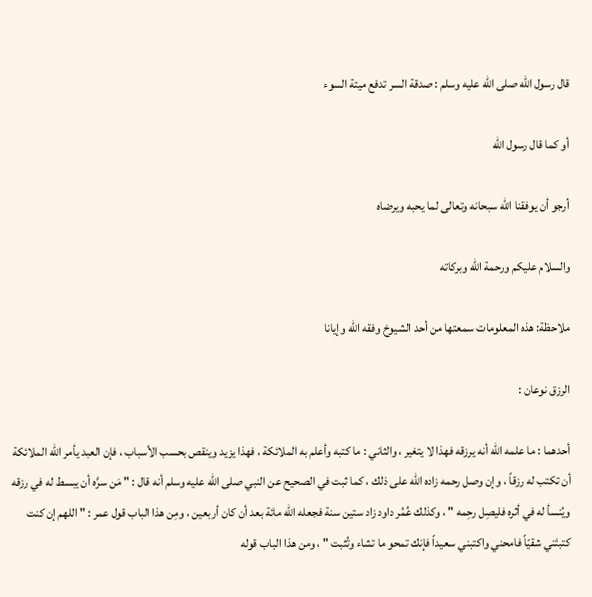قال رسول الله صلى الله عليه وسلم : صدقة السر تدفع ميتة السوء

أو كما قال رسول الله

أرجو أن يوفقنا الله سبحانه وتعالى لما يحبه ويرضاه

والسلام عليكم ورحمة الله وبركاته

ملاحظة: هذه المعلومات سمعتها من أحد الشيوخ وفقه الله وإيانا

الرزق نوعان :

أحدهما : ما علمه الله أنه يرزقه فهذا لا يتغير ، والثاني : ما كتبه وأعلم به الملائكة ، فهذا يزيد وينقص بحسب الأسباب ، فإن العبد يأمر الله الملائكة أن تكتب له رزقاً ، وإن وصل رحمه زاده الله على ذلك ، كما ثبت في الصحيح عن النبي صلى الله عليه وسلم أنه قال : " مَن سرَّه أن يبسط له في رزقه ويُنسأ له في أثره فليصِل رحِمه " ، وكذلك عُمُر داود زاد ستين سنة فجعله الله مائة بعد أن كان أربعين ، ومِن هذا الباب قول عمر : " اللهم إن كنت كتبتَني شقيّاً فامحني واكتبني سعيداً فإنك تمحو ما تشاء وتُثبت " ، ومن هذا الباب قوله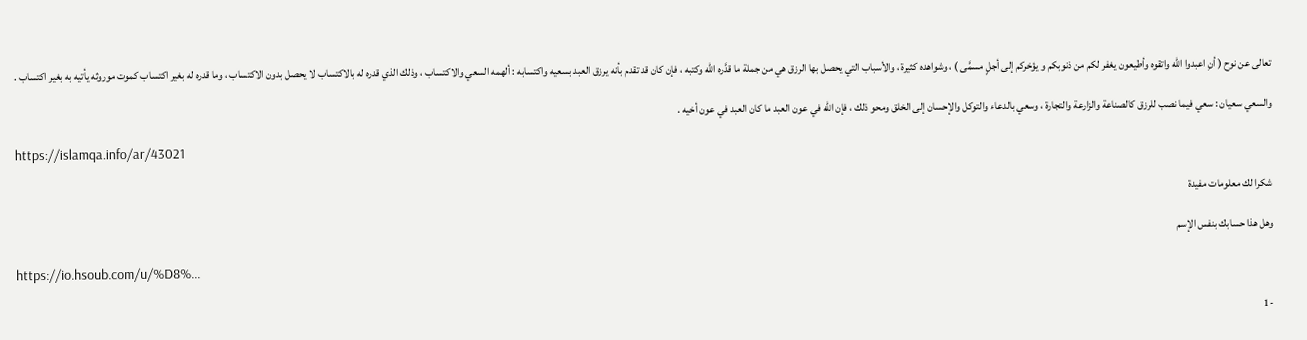تعالى عن نوح ( أنِ اعبدوا الله واتقوه وأطيعون يغفر لكم من ذنوبكم و يؤخركم إلى أجلٍ مسمَّى ) ، وشواهده كثيرة ، والأسباب التي يحصل بها الرزق هي من جملة ما قدَّره الله وكتبه ، فإن كان قد تقدم بأنه يرزق العبد بسعيه واكتسابه : ألهمه السعي والاكتساب ، وذلك الذي قدره له بالاكتساب لا يحصل بدون الاكتساب ، وما قدره له بغير اكتساب كموت موروثه يأتيه به بغير اكتساب .

والسعي سعيان : سعي فيما نصب للرزق كالصناعة والزارعة والتجارة ، وسعي بالدعاء والتوكل والإحسان إلى الخلق ومحو ذلك ، فإن الله في عون العبد ما كان العبد في عون أخيه .

https://islamqa.info/ar/43021

شكرا لك معلومات مفيدة

وهل هذا حسابك بنفس الإسم

https://io.hsoub.com/u/%D8%...

-1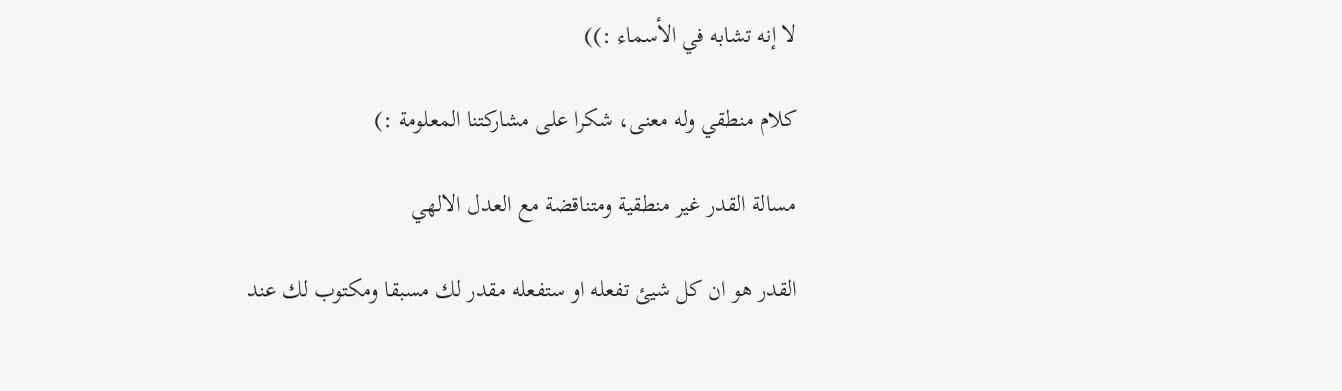لا إنه تشابه في الأسماء :))

كلام منطقي وله معنى، شكرا على مشاركتنا المعلومة :)

مسالة القدر غير منطقية ومتناقضة مع العدل الالهي

القدر هو ان كل شيئ تفعله او ستفعله مقدر لك مسبقا ومكتوب لك عند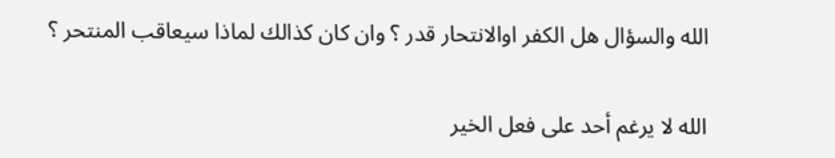الله والسؤال هل الكفر اوالانتحار قدر ؟ وان كان كذالك لماذا سيعاقب المنتحر ؟

الله لا يرغم أحد على فعل الخير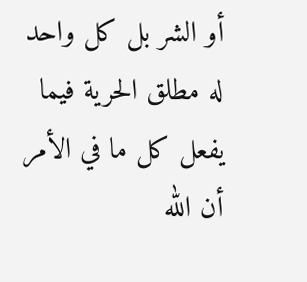أو الشر بل كل واحد له مطلق الحرية فيما يفعل كل ما في الأمر أن الله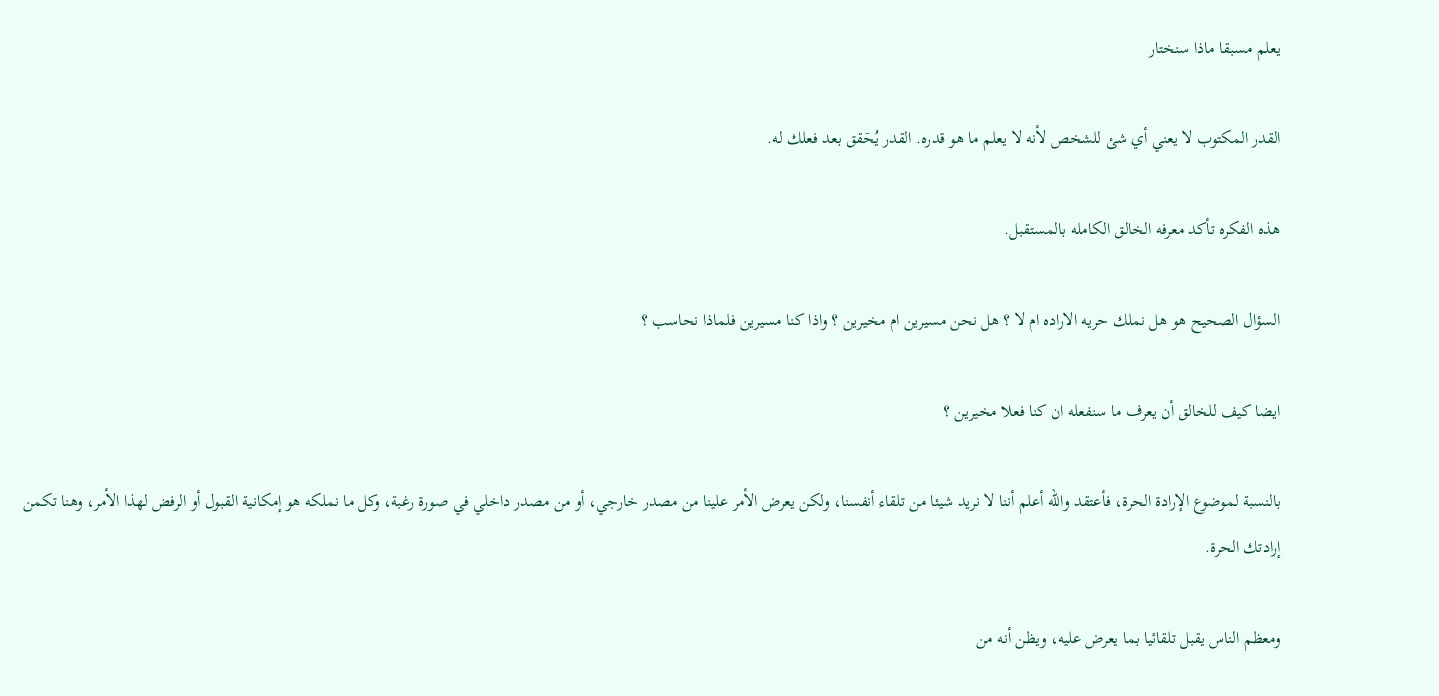يعلم مسبقا ماذا سنختار

القدر المكتوب لا يعني أي شئ للشخص لأنه لا يعلم ما هو قدره. القدر يُحٙقق بعد فعلك له.

هذه الفكره تأكد معرفه الخالق الكامله بالمستقبل.

السؤال الصحيح هو هل نملك حريه الاراده ام لا ؟ هل نحن مسيرين ام مخيرين ؟ واذا كنا مسيرين فلماذا نحاسب ؟

ايضا كيف للخالق أن يعرف ما سنفعله ان كنا فعلا مخيرين ؟

بالنسبة لموضوع الإرادة الحرة، فأعتقد والله أعلم أننا لا نريد شيئا من تلقاء أنفسنا، ولكن يعرض الأمر علينا من مصدر خارجي، أو من مصدر داخلي في صورة رغبة، وكل ما نملكه هو إمكانية القبول أو الرفض لهذا الأمر، وهنا تكمن إرادتك الحرة.

ومعظم الناس يقبل تلقائيا بما يعرض عليه، ويظن أنه من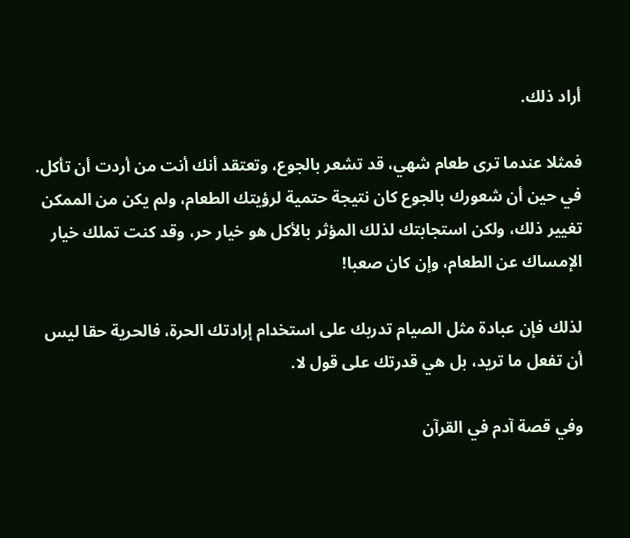أراد ذلك.

فمثلا عندما ترى طعام شهي، قد تشعر بالجوع، وتعتقد أنك أنت من أردت أن تأكل. في حين أن شعورك بالجوع كان نتيجة حتمية لرؤيتك الطعام، ولم يكن من الممكن تغيير ذلك، ولكن استجابتك لذلك المؤثر بالأكل هو خيار حر، وقد كنت تملك خيار الإمساك عن الطعام، وإن كان صعبا!

لذلك فإن عبادة مثل الصيام تدربك على استخدام إرادتك الحرة، فالحرية حقا ليس أن تفعل ما تريد، بل هي قدرتك على قول لا.

وفي قصة آدم في القرآن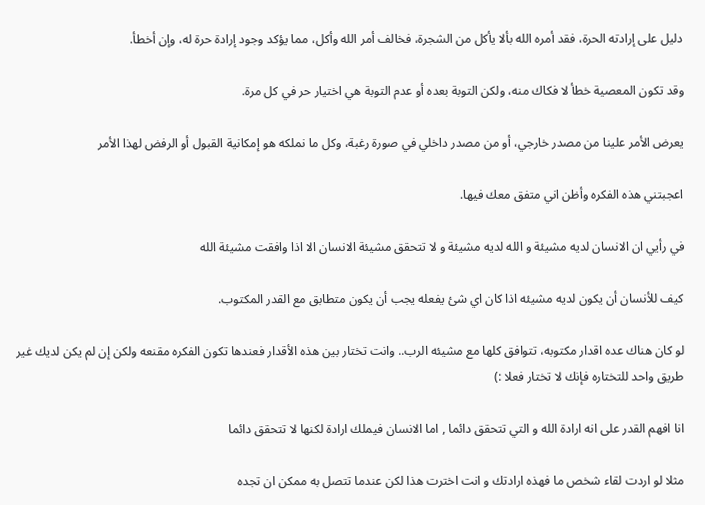دليل على إرادته الحرة، فقد أمره الله بألا يأكل من الشجرة، فخالف أمر الله وأكل، مما يؤكد وجود إرادة حرة له، وإن أخطأ.

وقد تكون المعصية خطأ لا فكاك منه، ولكن التوبة بعده أو عدم التوبة هي اختيار حر في كل مرة.

يعرض الأمر علينا من مصدر خارجي، أو من مصدر داخلي في صورة رغبة، وكل ما نملكه هو إمكانية القبول أو الرفض لهذا الأمر

اعجبتني هذه الفكره وأظن اني متفق معك فيها.

في رأيي ان الانسان لديه مشيئة و الله لديه مشيئة و لا تتحقق مشيئة الانسان الا اذا وافقت مشيئة الله

كيف للأنسان أن يكون لديه مشيئه اذا كان اي شئ يفعله يجب أن يكون متطابق مع القدر المكتوب.

لو كان هناك عده اقدار مكتوبه، تتوافق كلها مع مشيئه الرب.. وانت تختار بين هذه الأقدار فعندها تكون الفكره مقنعه ولكن إن لم يكن لديك غير طريق واحد للتختاره فإنك لا تختار فعلا :)

انا افهم القدر على انه ارادة الله و التي تتحقق دائما , اما الانسان فيملك ارادة لكنها لا تتحقق دائما

مثلا لو اردت لقاء شخص ما فهذه ارادتك و انت اخترت هذا لكن عندما تتصل به ممكن ان تجده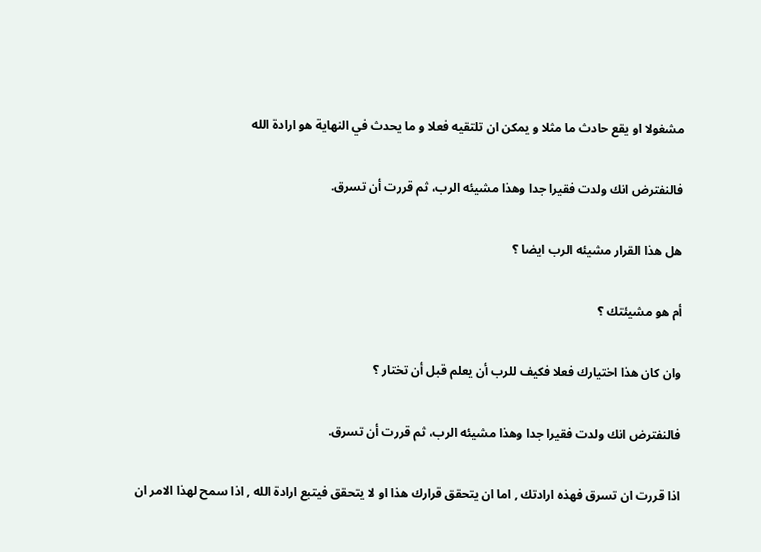مشغولا او يقع حادث ما مثلا و يمكن ان تلتقيه فعلا و ما يحدث في النهاية هو ارادة الله

فالنفترض انك ولدت فقيرا جدا وهذا مشيئه الرب، ثم قررت أن تسرق.

هل هذا القرار مشيئه الرب ايضا ؟

أم هو مشيئتك ؟

وان كان هذا اختيارك فعلا فكيف للرب أن يعلم قبل أن تختار ؟

فالنفترض انك ولدت فقيرا جدا وهذا مشيئه الرب، ثم قررت أن تسرق.

اذا قررت ان تسرق فهذه ارادتك , اما ان يتحقق قرارك هذا او لا يتحقق فيتبع ارادة الله , اذا سمح لهذا الامر ان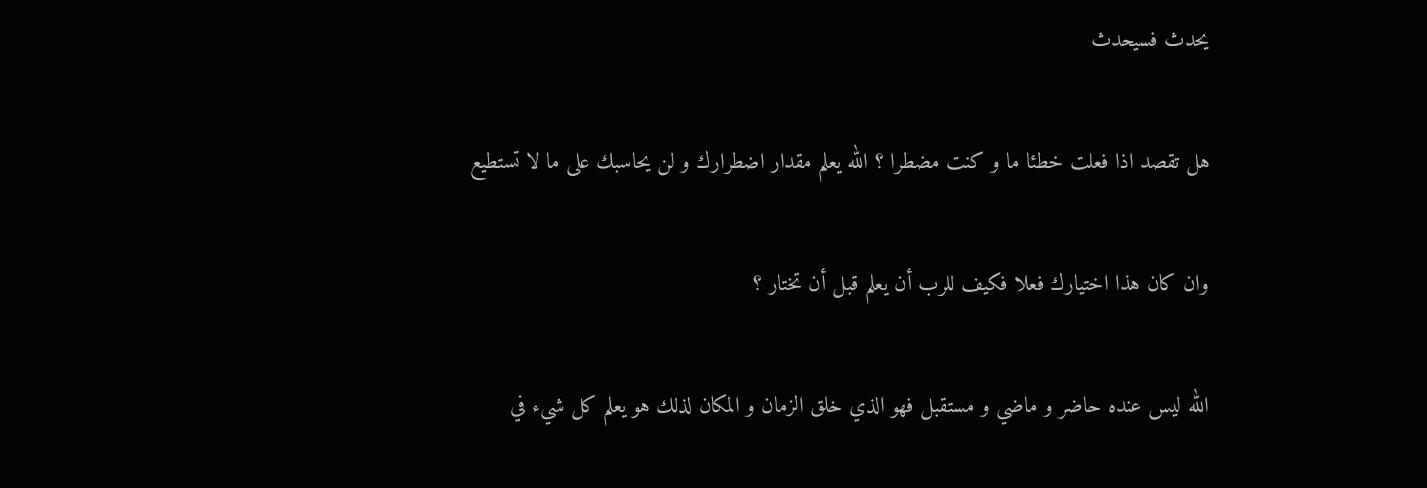يحدث فسيحدث

هل تقصد اذا فعلت خطئا ما و كنت مضطرا ؟ الله يعلم مقدار اضطرارك و لن يحاسبك على ما لا تستطيع

وان كان هذا اختيارك فعلا فكيف للرب أن يعلم قبل أن تختار ؟

الله ليس عنده حاضر و ماضي و مستقبل فهو الذي خلق الزمان و المكان لذلك هو يعلم كل شيء في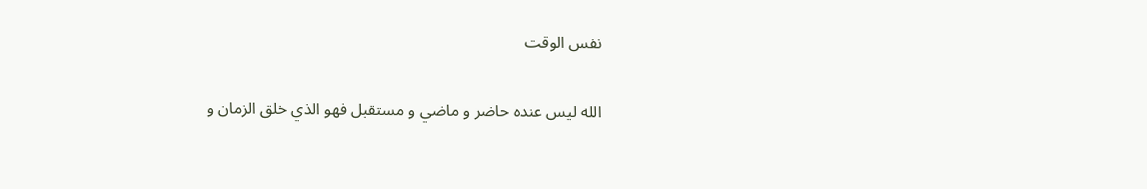نفس الوقت

الله ليس عنده حاضر و ماضي و مستقبل فهو الذي خلق الزمان و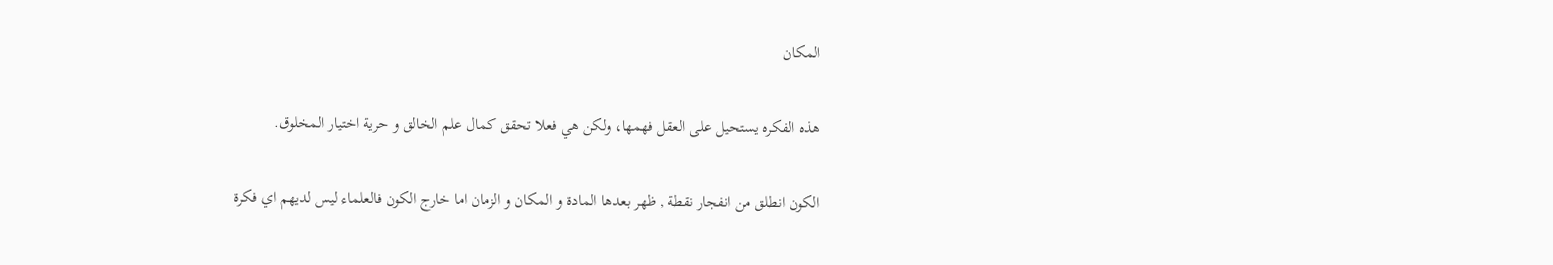المكان

هذه الفكره يستحيل على العقل فهمها، ولكن هي فعلا تحقق كمال علم الخالق و حرية اختيار المخلوق.

الكون انطلق من انفجار نقطة , ظهر بعدها المادة و المكان و الزمان اما خارج الكون فالعلماء ليس لديهم اي فكرة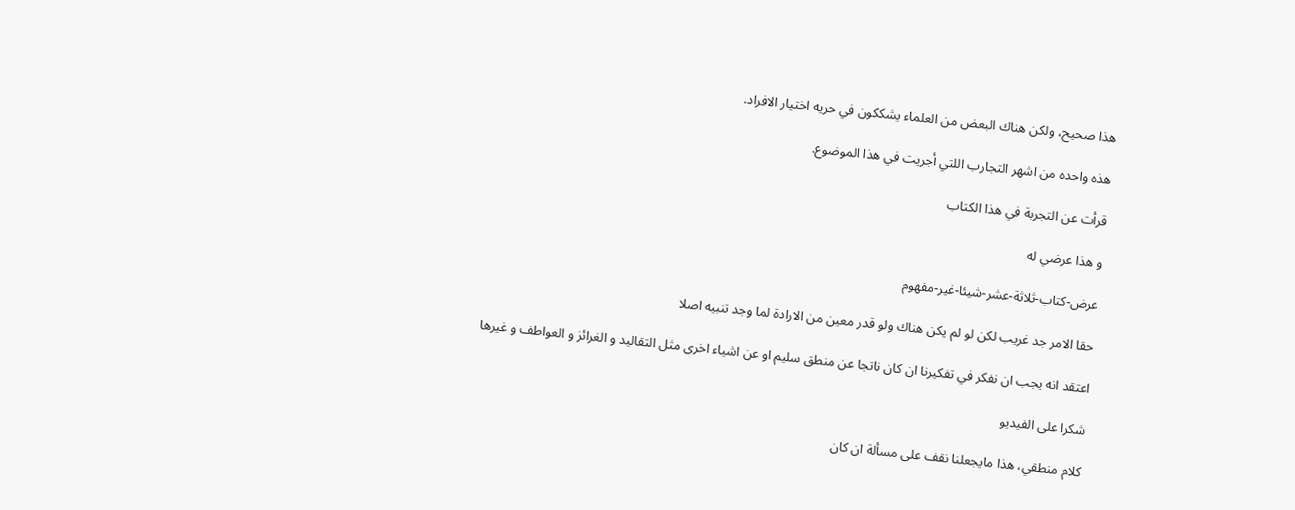هذا صحيح، ولكن هناك البعض من العلماء يشككون في حريه اختيار الافراد.

هذه واحده من اشهر التجارب اللتي أجريت في هذا الموضوع.

قرأت عن التجربة في هذا الكتاب

و هذا عرضي له

عرض-كتاب-ثلاثة-عشر-شيئا-غير-مفهوم

حقا الامر جد غريب لكن لو لم يكن هناك ولو قدر معين من الارادة لما وجد تنبيه اصلا

اعتقد انه يجب ان نفكر في تفكيرنا ان كان ناتجا عن منطق سليم او عن اشياء اخرى مثل التقاليد و الغرائز و العواطف و غيرها

شكرا على الفيديو

كلام منطقي، هذا مايجعلنا نقف على مسألة ان كان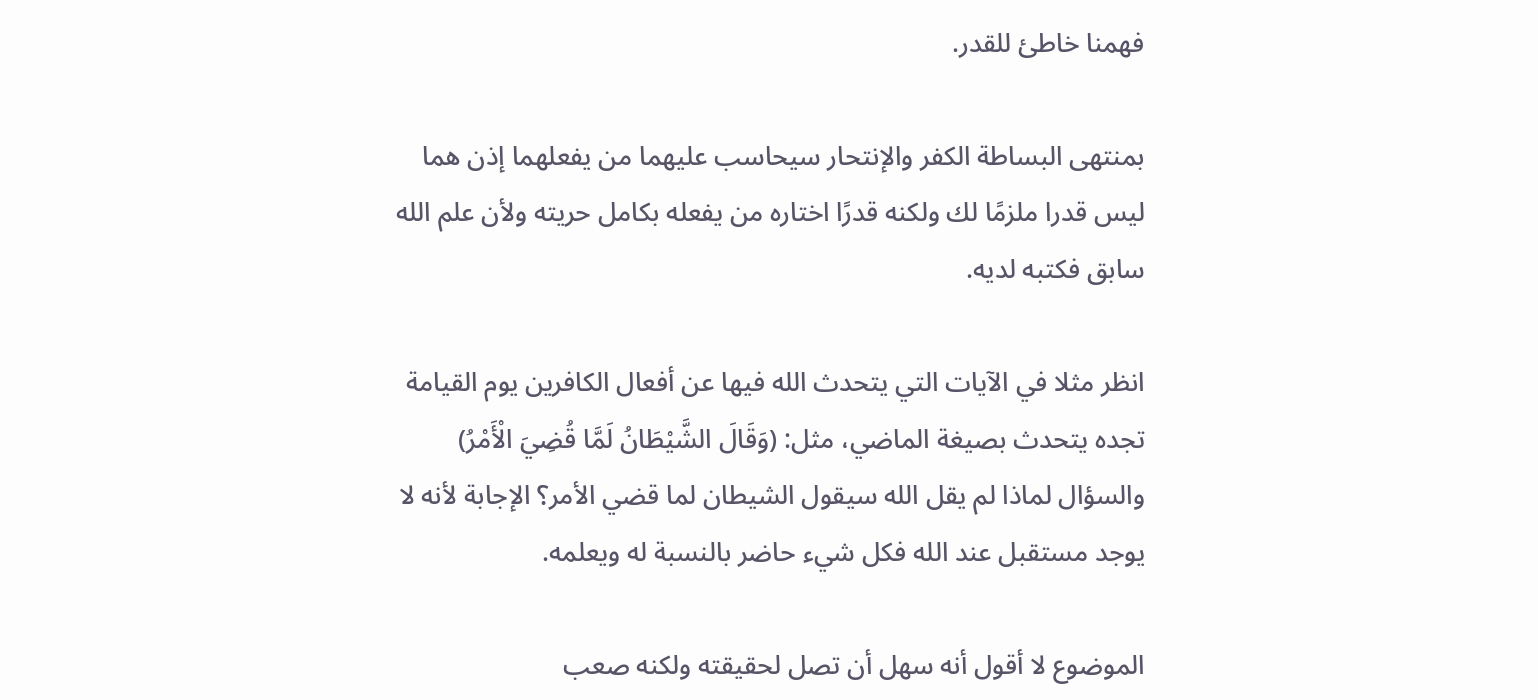فهمنا خاطئ للقدر.

بمنتهى البساطة الكفر والإنتحار سيحاسب عليهما من يفعلهما إذن هما ليس قدرا ملزمًا لك ولكنه قدرًا اختاره من يفعله بكامل حريته ولأن علم الله سابق فكتبه لديه.

انظر مثلا في الآيات التي يتحدث الله فيها عن أفعال الكافرين يوم القيامة تجده يتحدث بصيغة الماضي، مثل: (وَقَالَ الشَّيْطَانُ لَمَّا قُضِيَ الْأَمْرُ) والسؤال لماذا لم يقل الله سيقول الشيطان لما قضي الأمر؟ الإجابة لأنه لا يوجد مستقبل عند الله فكل شيء حاضر بالنسبة له ويعلمه.

الموضوع لا أقول أنه سهل أن تصل لحقيقته ولكنه صعب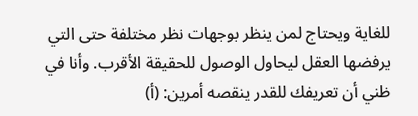للغاية ويحتاج لمن ينظر بوجهات نظر مختلفة حتى التي يرفضها العقل ليحاول الوصول للحقيقة الأقرب. وأنا في ظني أن تعريفك للقدر ينقصه أمرين: (أ)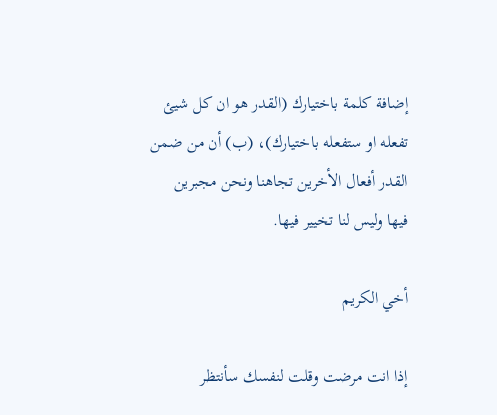إضافة كلمة باختيارك (القدر هو ان كل شيئ تفعله او ستفعله باختيارك)، (ب) أن من ضمن القدر أفعال الأخرين تجاهنا ونحن مجبرين فيها وليس لنا تخيير فيها.

أخي الكريم

إذا انت مرضت وقلت لنفسك سأنتظر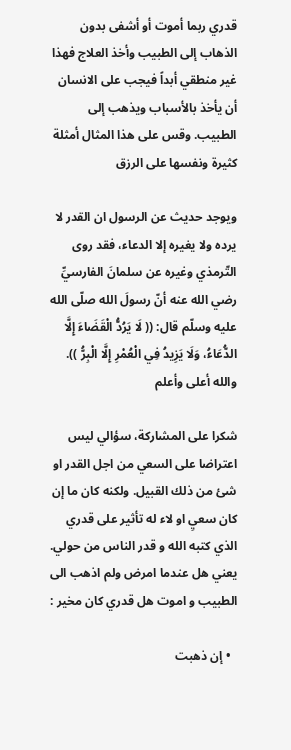قدري ربما أموت أو أشفى بدون الذهاب إلى الطبيب وأخذ العلاج فهذا غير منطقي أبداً فيجب على الانسان أن يأخذ بالأسباب ويذهب إلى الطبيب. وقس على هذا المثال أمثلة كثيرة ونفسها على الرزق

ويوجد حديث عن الرسول ان القدر لا يرده ولا يغيره إلا الدعاء، فقد روى التّرمذي وغيره عن سلمانَ الفارسيِّ رضي الله عنه أنّ رسولَ الله صلّى الله عليه وسلّم قال: (( لَا يَرُدُّ الْقَضَاءَ إِلَّا الدُّعَاءُ، وَلَا يَزِيدُ فِي الْعُمْرِ إِلَّا الْبِرُّ )). والله أعلى وأعلم

شكرا على المشاركة، سؤالي ليس اعتراضا على السعي من اجل القدر او شئ من ذلك القبيل. ولكنه كان ما إن كان سعيِ او لاء له تأثير على قدري الذي كتبه الله و قدر الناس من حولي. يعني هل عندما امرض ولم اذهب الى الطبيب و اموت هل قدري كان مخير :

  • إن ذهبت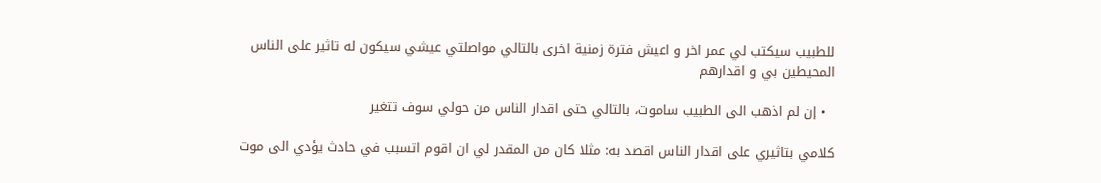للطبيب سيكتب لي عمر اخر و اعيش فترة زمنية اخرى بالتالي مواصلتي عيشي سيكون له تاثير على الناس المحيطين بي و اقدارهم

  • إن لم اذهب الى الطبيب ساموت، بالتالي حتى اقدار الناس من حولي سوف تتغير

كلامي بتاثيري على اقدار الناس اقصد به: مثلا كان من المقدر لي ان اقوم اتسبب في حادث يؤدي الى موت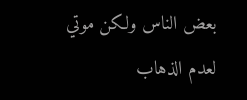بعض الناس ولكن موتي لعدم الذهاب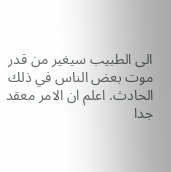الى الطبيب سيغير من قدر موت بعض الناس في ذلك الحادث. اعلم ان الامر معقد جدا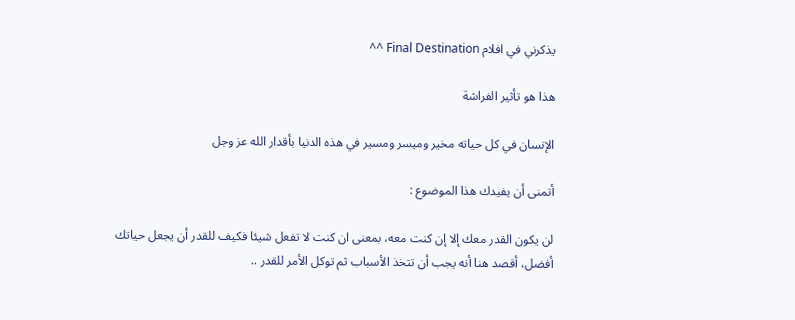يذكرني في افلام Final Destination ^^

هذا هو تأثير الفراشة

الإنسان في كل حياته مخير وميسر ومسير في هذه الدنيا بأقدار الله عز وجل

أتمنى أن يفيدك هذا الموضوع :

لن يكون القدر معك إلا إن كنت معه، بمعنى ان كنت لا تفعل شيئا فكيف للقدر أن يجعل حياتك أفضل، أقصد هنا أنه يجب أن تتخذ الأسباب ثم توكل الأمر للقدر ..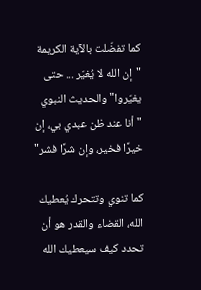كما تفضّلت بالآية الكريمة "إن الله لا يُغيّر ... حتى يغيّروا" والحديث النبوي "أنا عند ظن عبدي بي، إن خيرًا فخير، وإن شرًا فشر"

كما تنوي وتتحرك يُعطيك الله، القضاء والقدر هو أن تحدد كيف سيعطيك الله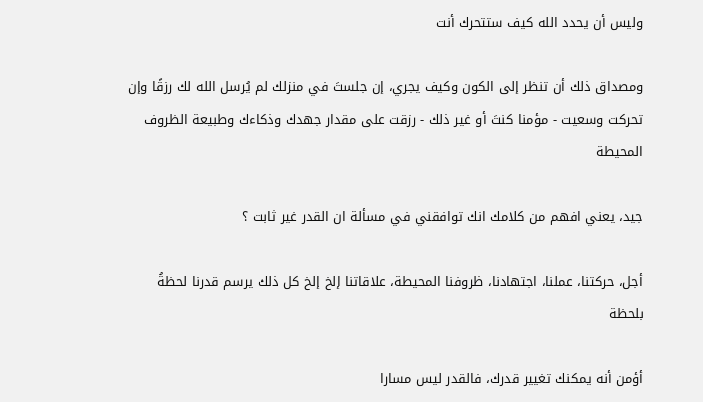وليس أن يحدد الله كيف ستتحرك أنت

ومصداق ذلك أن تنظر إلى الكون وكيف يجري، إن جلستَ في منزلك لم يُرسل الله لك رزقًا وإن تحركت وسعيت - مؤمنا كنتَ أو غير ذلك - رزقت على مقدار جهدك وذكاءك وطبيعة الظروف المحيطة

جيد، يعني افهم من كلامك انك توافقني في مسألة ان القدر غير ثابت ؟

أجل، حركتنا، عملنا، اجتهادنا، ظروفنا المحيطة، علاقاتنا إلخ إلخ كل ذلك يرسم قدرنا لحظةُ بلحظة

أؤمن أنه يمكنك تغيير قدرك، فالقدر ليس مسارا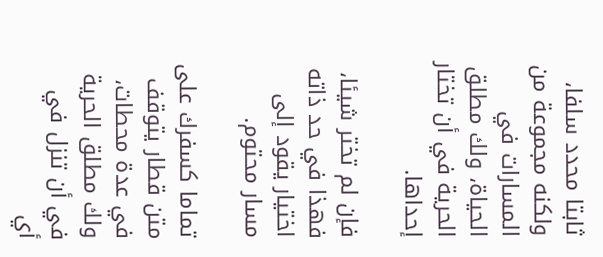ثابتا محدد سلفا، ولكنه مجموعة من المسارات في الحياة، ولك مطلق الحرية في أن تختار إحداها.

فإن لم تختر شيئا، فهذا في حد ذاته اختيار يقود إلى مسار محتوم.

تماما كسفرك على متن قطار يتوقف في عدة محطات، ولك مطلق الحرية في أن تنزل في أي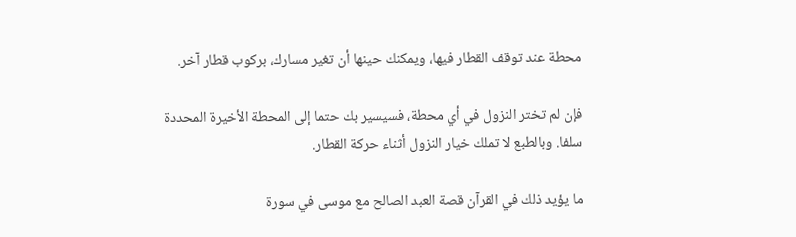محطة عند توقف القطار فيها، ويمكنك حينها أن تغير مسارك، بركوب قطار آخر.

فإن لم تختر النزول في أي محطة، فسيسير بك حتما إلى المحطة الأخيرة المحددة سلفا. وبالطبع لا تملك خيار النزول أثناء حركة القطار.

ما يؤيد ذلك في القرآن قصة العبد الصالح مع موسى في سورة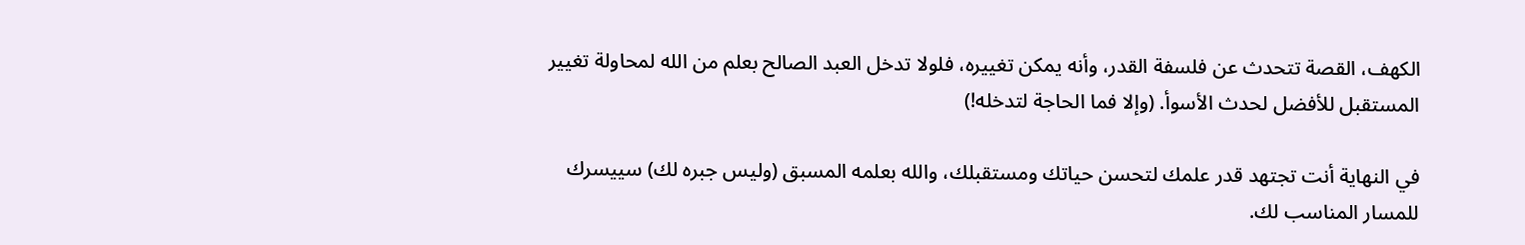الكهف، القصة تتحدث عن فلسفة القدر، وأنه يمكن تغييره، فلولا تدخل العبد الصالح بعلم من الله لمحاولة تغيير المستقبل للأفضل لحدث الأسوأ. (وإلا فما الحاجة لتدخله!)

في النهاية أنت تجتهد قدر علمك لتحسن حياتك ومستقبلك، والله بعلمه المسبق (وليس جبره لك) سييسرك للمسار المناسب لك.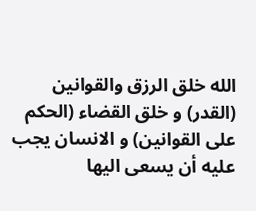الله خلق الرزق والقوانين (القدر) و خلق القضاء (الحكم على القوانين) و الانسان يجب عليه أن يسعى اليها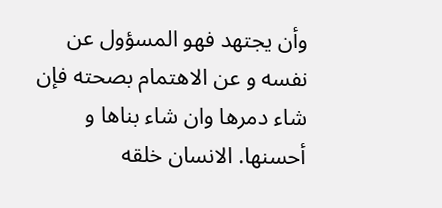وأن يجتهد فهو المسؤول عن نفسه و عن الاهتمام بصحته فإن شاء دمرها وان شاء بناها و أحسنها. الانسان خلقه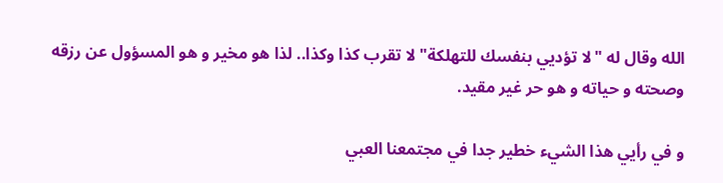الله وقال له "لا تؤديي بنفسك للتهلكة" لا تقرب كذا وكذا.. لذا هو مخير و هو المسؤول عن رزقه وصحته و حياته و هو حر غير مقيد.

و في رأيي هذا الشيء خطير جدا في مجتمعنا العبي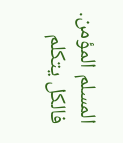المسلم المؤمن. فالكل يتكلم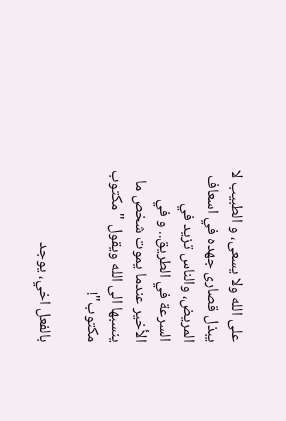على الله ولا يسعى، و الطبيب لا يبذل قصارى جهده في اسعاف المريض، والناس تزيد في السرعة في الطريق.. و في الأخير عندما يموت شخص ما ينسبها الى الله ويقول "مكتوب مكتوب"!

بالفعل اخي، يوجد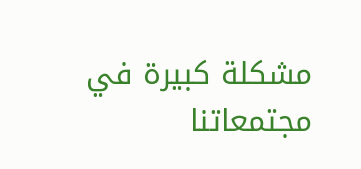مشكلة كبيرة في مجتمعاتنا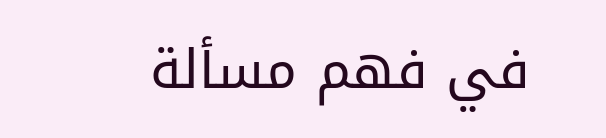في فهم مسألة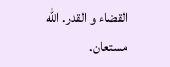القضاء و القدر. الله مستعان.